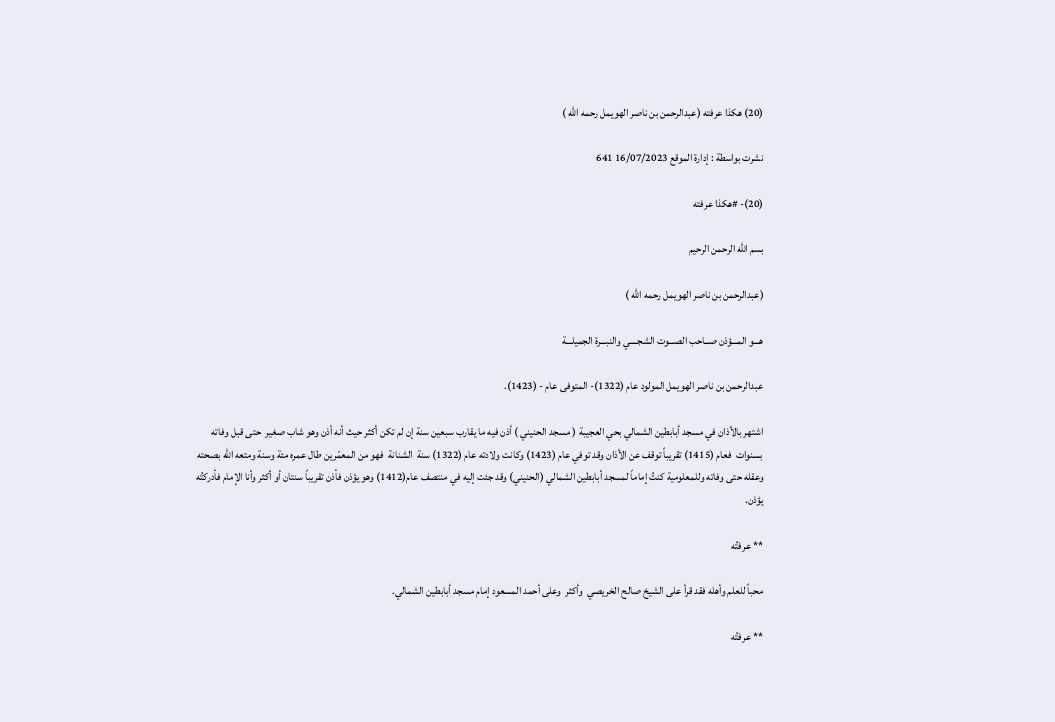(20) هكذا عرفته (عبدالرحمن بن ناصر الهويمل رحمه الله )

نشرت بواسطة : إدارة الموقع 16/07/2023 641

(20)- #هكذا عرفته

بسم الله الرحمن الرحيم

(عبدالرحمن بن ناصر الهويمل رحمه الله )

هـــو المـــؤذن صــاحب الصـــوت الشجــــي والنبـــرة الجميلـــة

عبدالرحمن بن ناصر الهويمل المولود عام (1322)- المتوفى عام - (1423).

اشتهر بالأذان في مسجد أبابطين الشمالي بحي العجيبة ( مسجد الحنيني ) أذن فيه ما يقارب سبعين سنة إن لم تكن أكثر حيث أنه أذن وهو شاب صغير  حتى قبل وفاته بسنوات  فعام (1415) تقريباً توقف عن الأذان وقد توفي عام (1423) وكانت ولادته عام (1322) سنة  الشنانة  فهو من المعمّرين طال عمره مئة وسنة ومتعه الله بصحته وعقله حتى وفاته وللمعلومية كنتُ إماماً لمسجد أبابطين الشمالي (الحنيني) وقد جئت إليه في منتصف عام(1412) وهو يؤذن فأذن تقريباً سنتان أو أكثر وأنا الإمام فأدركتُه يؤذن.

** عرفتُه

محباً للعلم وأهله فقد قرأ على الشيخ صالح الخريصي  وأكثر  وعلى أحمد المسعود إمام مسجد أبابطين الشمالي.

** عرفتُه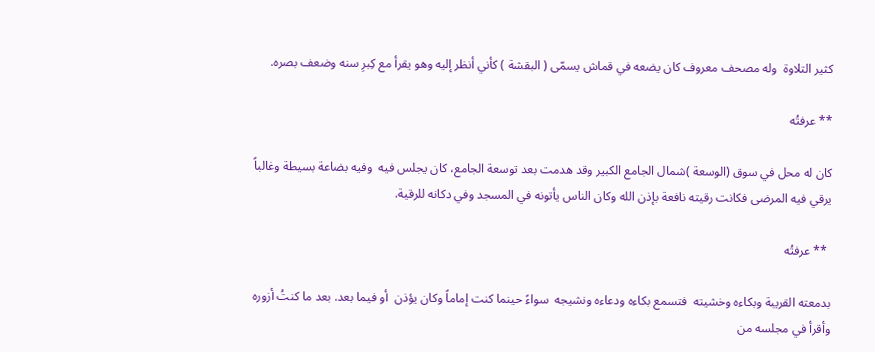كثير التلاوة  وله مصحف معروف كان يضعه في قماش يسمّى ( البقشة ) كأني أنظر إليه وهو يقرأ مع كِبرِ سنه وضعف بصره.

** عرفتُه

كان له محل في سوق (الوسعة )شمال الجامع الكبير وقد هدمت بعد توسعة الجامع، كان يجلس فيه  وفيه بضاعة بسيطة وغالباً يرقي فيه المرضى فكانت رقيته نافعة بإذن الله وكان الناس يأتونه في المسجد وفي دكانه للرقية.

 ** عرفتُه

بدمعته القريبة وبكاءه وخشيته  فتسمع بكاءه ودعاءه ونشيجه  سواءً حينما كنت إماماً وكان يؤذن  أو فيما بعد. بعد ما كنتُ أزوره وأقرأ في مجلسه من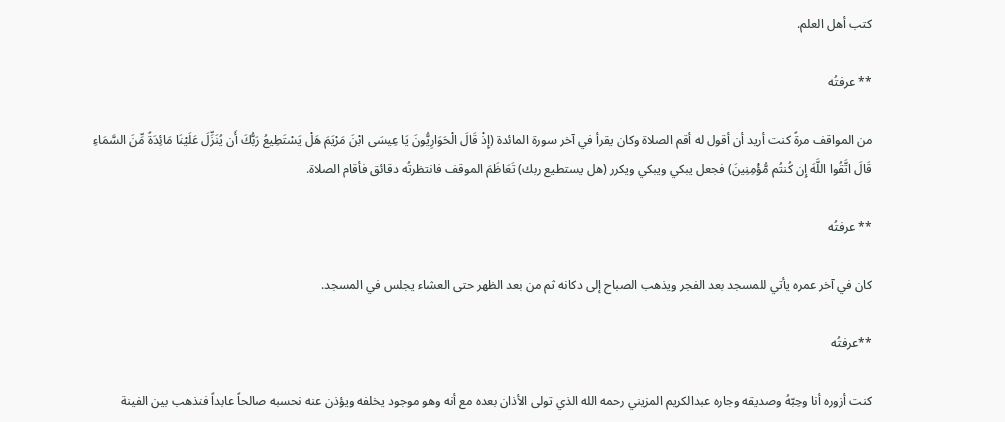كتب أهل العلم.

** عرفتُه

من المواقف مرةً كنت أريد أن أقول له أقم الصلاة وكان يقرأ في آخر سورة المائدة (إِذْ قَالَ الْحَوَارِيُّونَ يَا عِيسَى ابْنَ مَرْيَمَ هَلْ يَسْتَطِيعُ رَبُّكَ أَن يُنَزِّلَ عَلَيْنَا مَائِدَةً مِّنَ السَّمَاءِ  قَالَ اتَّقُوا اللَّهَ إِن كُنتُم مُّؤْمِنِينَ) فجعل يبكي ويبكي ويكرر (هل يستطيع ربك) تَعَاظَمَ الموقف فانتظرتُه دقائق فأقام الصلاة.

** عرفتُه

كان في آخر عمره يأتي للمسجد بعد الفجر ويذهب الصباح إلى دكانه ثم من بعد الظهر حتى العشاء يجلس في المسجد.

**عرفتُه

كنت أزوره أنا وحِبّهُ وصديقه وجاره عبدالكريم المزيني رحمه الله الذي تولى الأذان بعده مع أنه وهو موجود يخلفه ويؤذن عنه نحسبه صالحاً عابداً فنذهب بين الفينة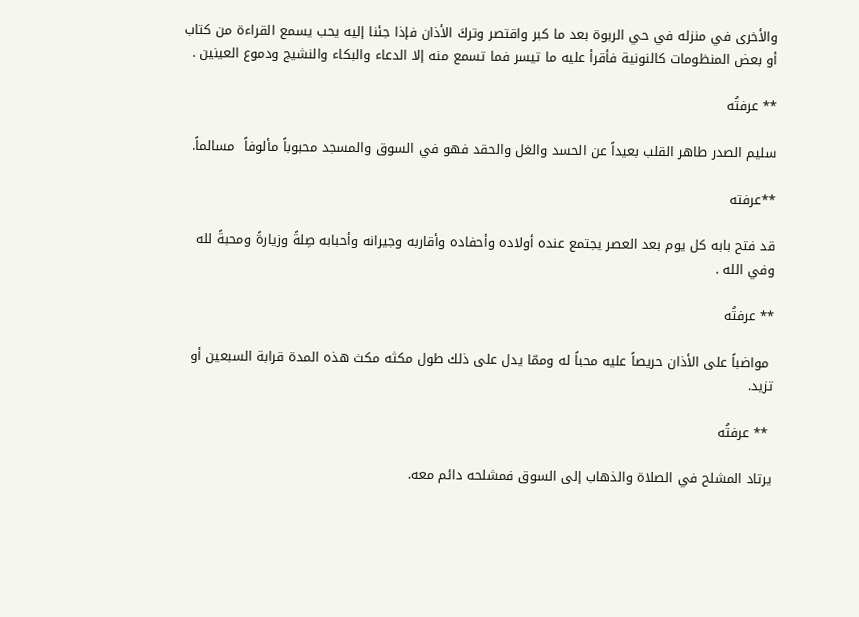والأخرى في منزله في حي الربوة بعد ما كبر واقتصر وتركَ الأذان فإذا جئنا إليه يحب يسمع القراءة من كتاب أو بعض المنظومات كالنونية فأقرأ عليه ما تيسر فما تسمع منه إلا الدعاء والبكاء والنشيج ودموع العينين .

** عرفتُه

سليم الصدر طاهر القلب بعيداً عن الحسد والغل والحقد فهو في السوق والمسجد محبوباً مألوفاً  مسالماً.

**عرفته

قد فتح بابه كل يوم بعد العصر يجتمع عنده أولاده وأحفاده وأقاربه وجيرانه وأحبابه صِلةً وزيارةً ومحبةً لله وفي الله .

** عرفتُه

 مواضباً على الأذان حريصاً عليه محباً له وممّا يدل على ذلك طول مكثه مكث هذه المدة قرابة السبعين أو تزيد.

 ** عرفتُه

يرتاد المشلح في الصلاة والذهاب إلى السوق فمشلحه دائم معه.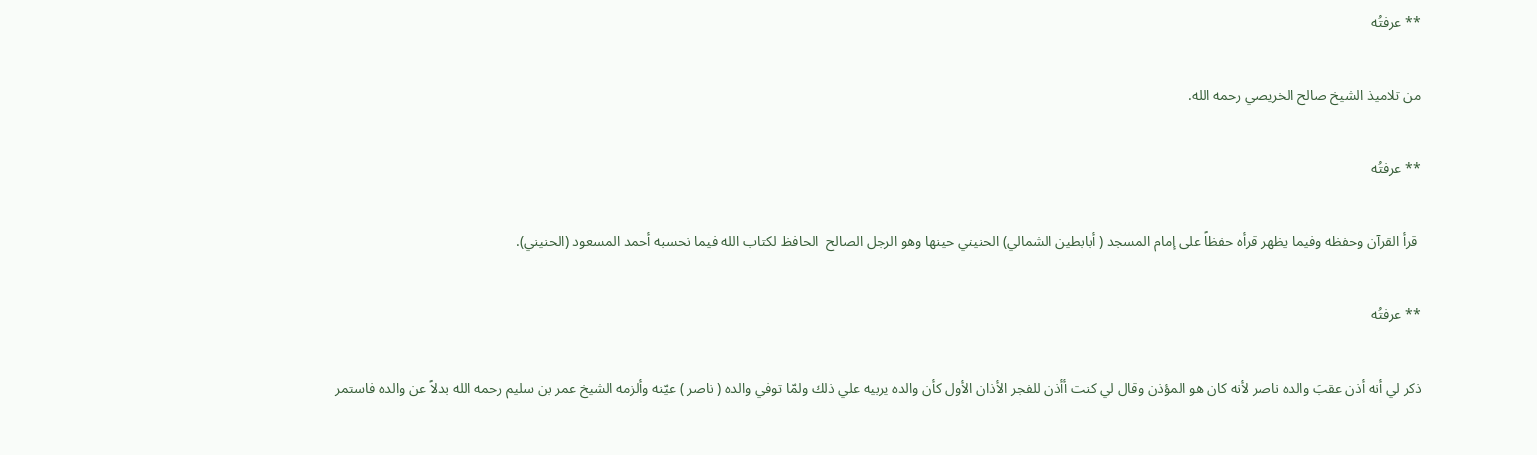** عرفتُه

من تلاميذ الشيخ صالح الخريصي رحمه الله.

** عرفتُه

 قرأ القرآن وحفظه وفيما يظهر قرأه حفظاً على إمام المسجد ( أبابطين الشمالي) الحنيني حينها وهو الرجل الصالح  الحافظ لكتاب الله فيما نحسبه أحمد المسعود (الحنيني).

** عرفتُه

ذكر لي أنه أذن عقبَ والده ناصر لأنه كان هو المؤذن وقال لي كنت أأذن للفجر الأذان الأول كأن والده يربيه علي ذلك ولمّا توفي والده ( ناصر ) عيّنه وألزمه الشيخ عمر بن سليم رحمه الله بدلاً عن والده فاستمر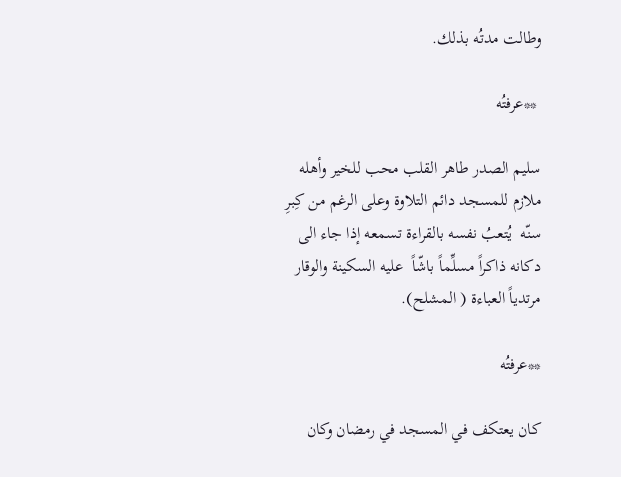وطالت مدتُه بذلك.

 **عرفتُه

سليم الصدر طاهر القلب محب للخير وأهله ملازم للمسجد دائم التلاوة وعلى الرغم من كِبرِ سنّه  يُتعبُ نفسه بالقراءة تسمعه إذا جاء الى دكانه ذاكراً مسلِّماً باشّاً  عليه السكينة والوقار مرتدياً العباءة ( المشلح).

**عرفتُه

كان يعتكف في المسجد في رمضان وكان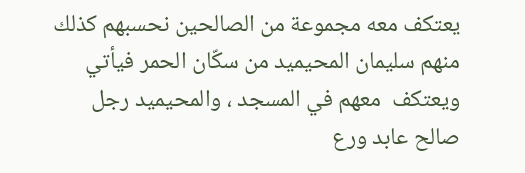يعتكف معه مجموعة من الصالحين نحسبهم كذلك منهم سليمان المحيميد من سكّان الحمر فيأتي ويعتكف  معهم في المسجد ، والمحيميد رجل صالح عابد ورع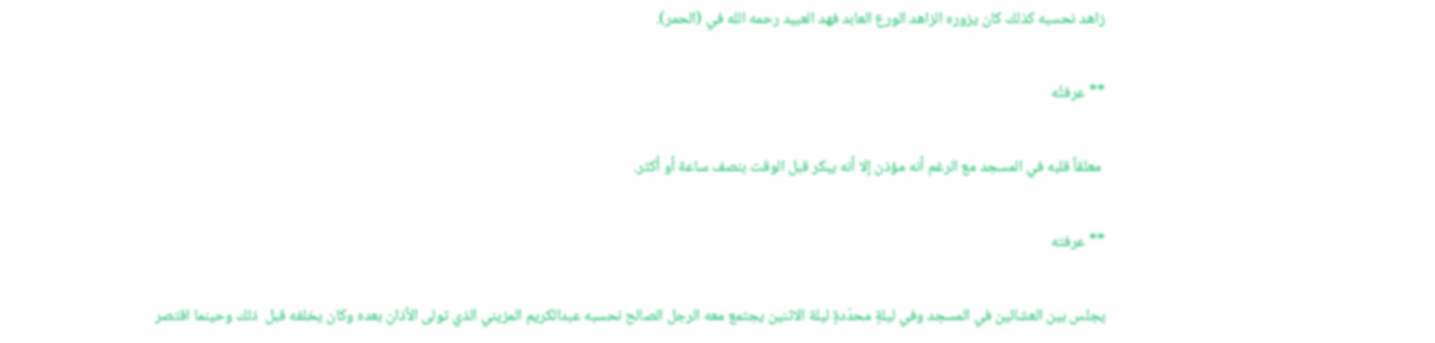زاهد نحسبه كذلك كان يزوره الزاهد الورع العابد فهد العبيد رحمه الله في (الحمر).

** عرفتُه

 معلقاً قلبه في المسجد مع الرغم أنه مؤذن إلا أنه يبكر قبل الوقت بنصف ساعة أو أكثر.

** عرفته

يجلس بين العشائين في المسجد وفي ليلةٍ محدّدةٍ ليلة الاثنين يجتمع معه الرجل الصالح نحسبه عبدالكريم المزيني الذي تولى الأذان بعده وكان يخلفه قبل  ذلك وحينما اقتصر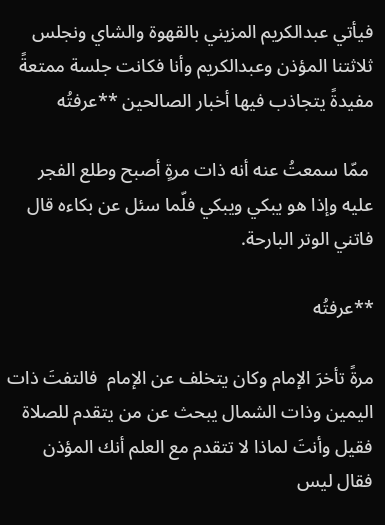فيأتي عبدالكريم المزيني بالقهوة والشاي ونجلس ثلاثتنا المؤذن وعبدالكريم وأنا فكانت جلسة ممتعةً مفيدةً يتجاذب فيها أخبار الصالحين **عرفتُه

 ممّا سمعتُ عنه أنه ذات مرةٍ أصبح وطلع الفجر عليه وإذا هو يبكي ويبكي فلّما سئل عن بكاءه قال فاتني الوتر البارحة.

**عرفتُه

مرةً تأخرَ الإمام وكان يتخلف عن الإمام  فالتفتَ ذات اليمين وذات الشمال يبحث عن من يتقدم للصلاة فقيل وأنتَ لماذا لا تتقدم مع العلم أنك المؤذن فقال ليس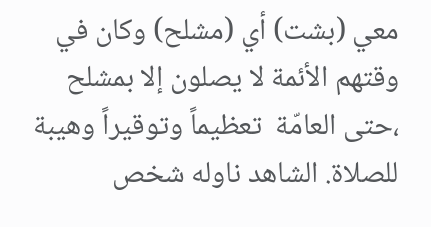معي (بشت) أي (مشلح) وكان في وقتهم الأئمة لا يصلون إلا بمشلح ،حتى العامّة  تعظيماً وتوقيراً وهيبة للصلاة. الشاهد ناوله شخص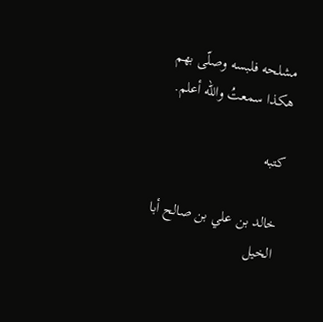مشلحه فلبسه وصلّى بهم هكذا سمعتُ والله أعلم.

كتبه

خالد بن علي بن صالح أبا الخيل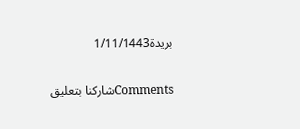بريدة1/11/1443

Commentsشاركنا بتعليق